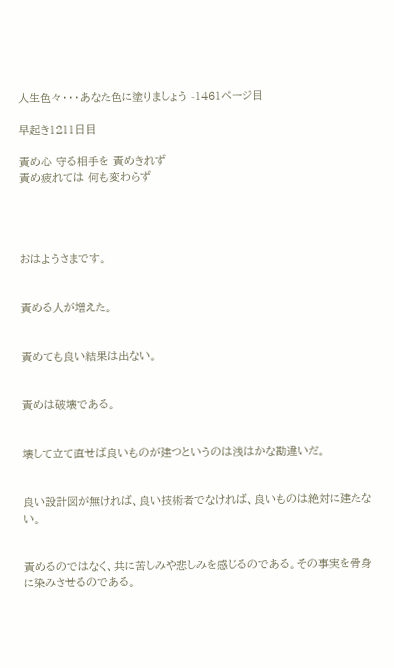人生色々・・・あなた色に塗りましょう -1461ページ目

早起き1211日目

責め心 守る相手を 責めきれず
責め疲れては 何も変わらず




おはようさまです。


責める人が増えた。


責めても良い結果は出ない。


責めは破壊である。


壊して立て直せば良いものが建つというのは浅はかな勘違いだ。


良い設計図が無ければ、良い技術者でなければ、良いものは絶対に建たない。


責めるのではなく、共に苦しみや悲しみを感じるのである。その事実を骨身に染みさせるのである。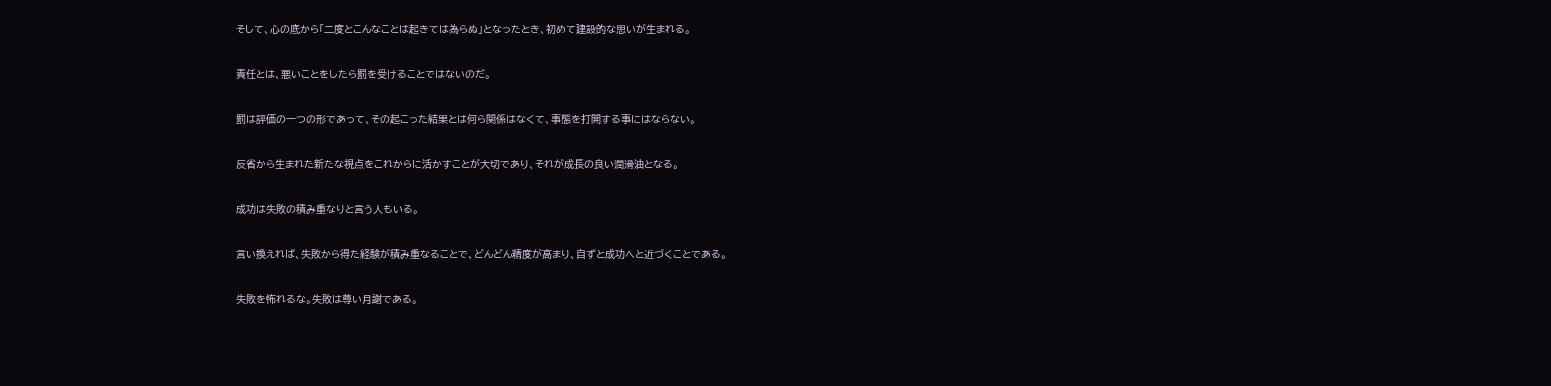そして、心の底から「二度とこんなことは起きては為らぬ」となったとき、初めて建設的な思いが生まれる。


責任とは、悪いことをしたら罰を受けることではないのだ。


罰は評価の一つの形であって、その起こった結果とは何ら関係はなくて、事態を打開する事にはならない。


反省から生まれた新たな視点をこれからに活かすことが大切であり、それが成長の良い潤滑油となる。


成功は失敗の積み重なりと言う人もいる。


言い換えれば、失敗から得た経験が積み重なることで、どんどん精度が高まり、自ずと成功へと近づくことである。


失敗を怖れるな。失敗は尊い月謝である。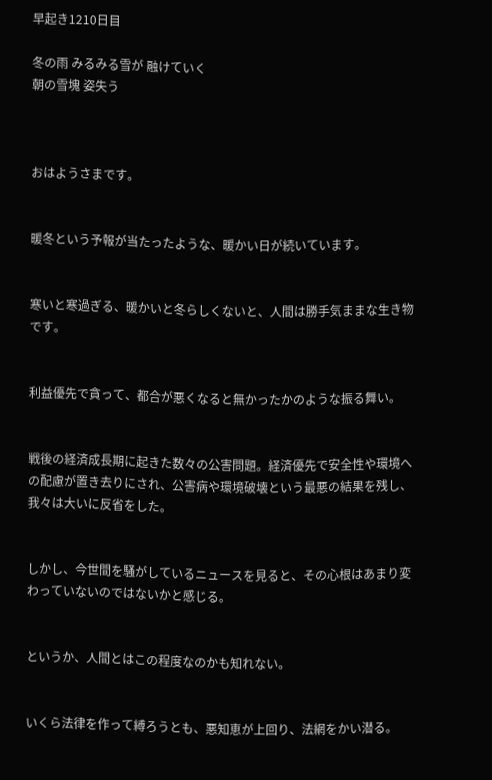早起き1210日目

冬の雨 みるみる雪が 融けていく
朝の雪塊 姿失う



おはようさまです。


暖冬という予報が当たったような、暖かい日が続いています。


寒いと寒過ぎる、暖かいと冬らしくないと、人間は勝手気ままな生き物です。


利益優先で貪って、都合が悪くなると無かったかのような振る舞い。


戦後の経済成長期に起きた数々の公害問題。経済優先で安全性や環境への配慮が置き去りにされ、公害病や環境破壊という最悪の結果を残し、我々は大いに反省をした。


しかし、今世間を騒がしているニュースを見ると、その心根はあまり変わっていないのではないかと感じる。


というか、人間とはこの程度なのかも知れない。


いくら法律を作って縛ろうとも、悪知恵が上回り、法網をかい潜る。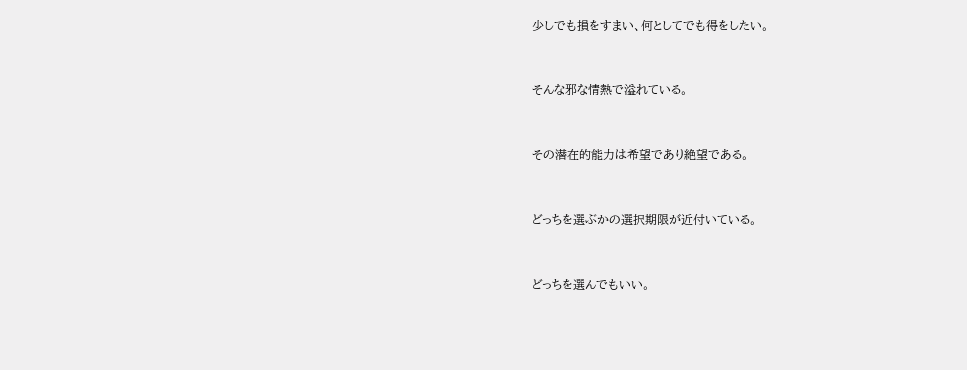少しでも損をすまい、何としてでも得をしたい。


そんな邪な情熱で溢れている。


その潜在的能力は希望であり絶望である。


どっちを選ぶかの選択期限が近付いている。


どっちを選んでもいい。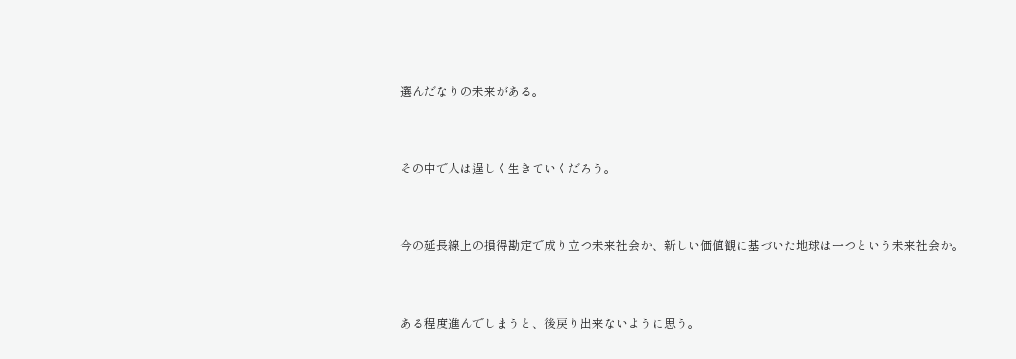選んだなりの未来がある。


その中で人は逞しく生きていくだろう。


今の延長線上の損得勘定で成り立つ未来社会か、新しい価値観に基づいた地球は一つという未来社会か。


ある程度進んでしまうと、後戻り出来ないように思う。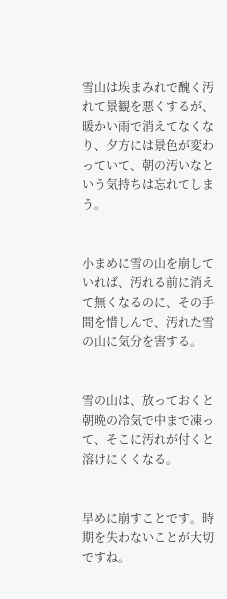雪山は埃まみれで醜く汚れて景観を悪くするが、暖かい雨で消えてなくなり、夕方には景色が変わっていて、朝の汚いなという気持ちは忘れてしまう。


小まめに雪の山を崩していれば、汚れる前に消えて無くなるのに、その手間を惜しんで、汚れた雪の山に気分を害する。


雪の山は、放っておくと朝晩の冷気で中まで凍って、そこに汚れが付くと溶けにくくなる。


早めに崩すことです。時期を失わないことが大切ですね。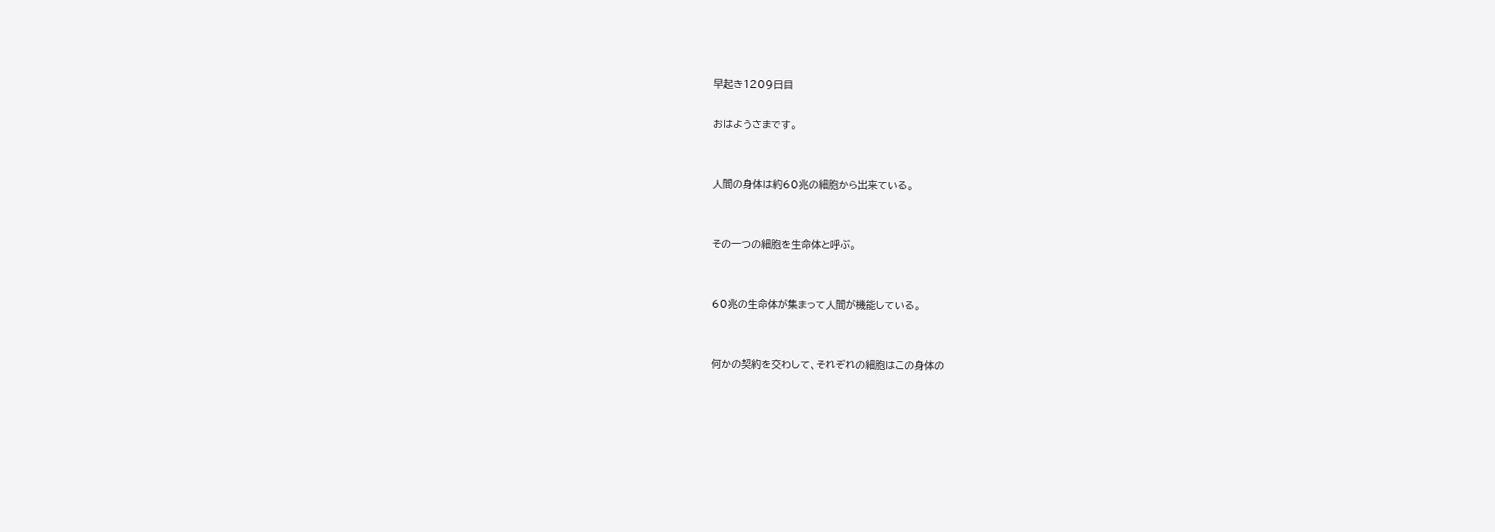早起き1209日目

おはようさまです。


人間の身体は約60兆の細胞から出来ている。


その一つの細胞を生命体と呼ぶ。


60兆の生命体が集まって人間が機能している。


何かの契約を交わして、それぞれの細胞はこの身体の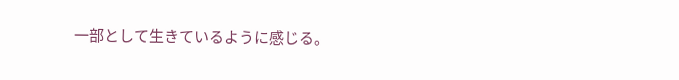一部として生きているように感じる。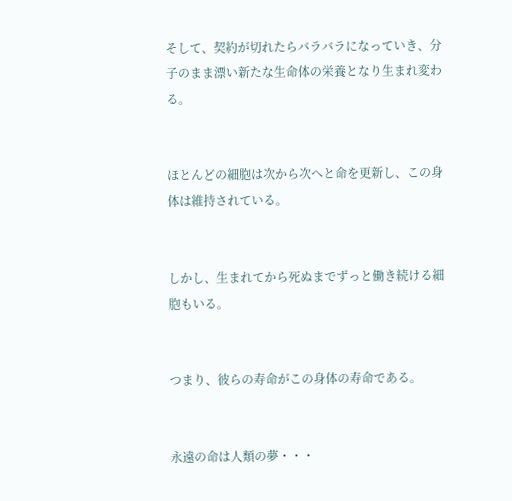そして、契約が切れたらバラバラになっていき、分子のまま漂い新たな生命体の栄養となり生まれ変わる。


ほとんどの細胞は次から次へと命を更新し、この身体は維持されている。


しかし、生まれてから死ぬまでずっと働き続ける細胞もいる。


つまり、彼らの寿命がこの身体の寿命である。


永遠の命は人類の夢・・・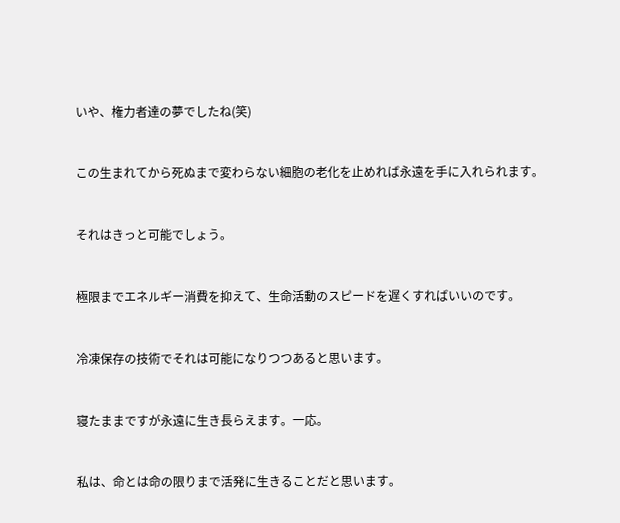いや、権力者達の夢でしたね(笑)


この生まれてから死ぬまで変わらない細胞の老化を止めれば永遠を手に入れられます。


それはきっと可能でしょう。


極限までエネルギー消費を抑えて、生命活動のスピードを遅くすればいいのです。


冷凍保存の技術でそれは可能になりつつあると思います。


寝たままですが永遠に生き長らえます。一応。


私は、命とは命の限りまで活発に生きることだと思います。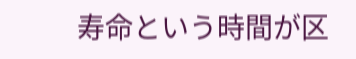寿命という時間が区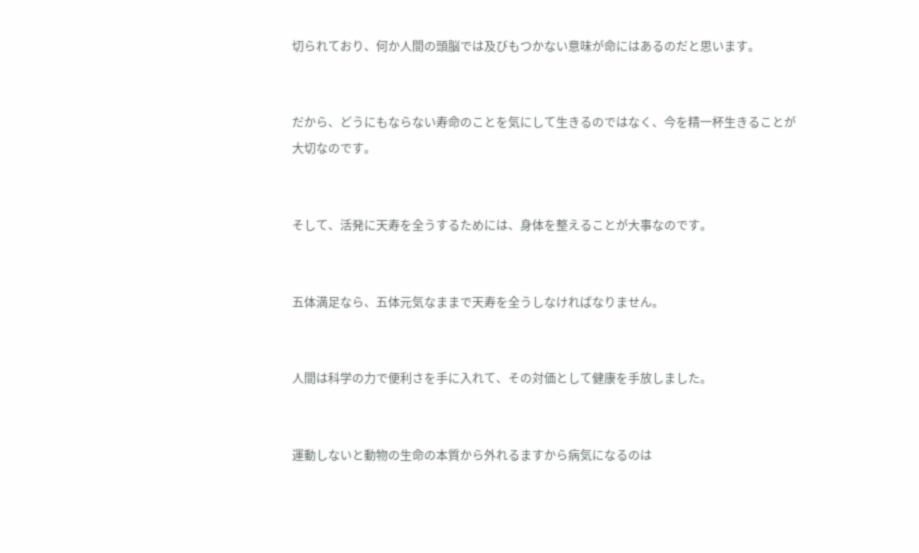切られており、何か人間の頭脳では及びもつかない意味が命にはあるのだと思います。


だから、どうにもならない寿命のことを気にして生きるのではなく、今を精一杯生きることが大切なのです。


そして、活発に天寿を全うするためには、身体を整えることが大事なのです。


五体満足なら、五体元気なままで天寿を全うしなければなりません。


人間は科学の力で便利さを手に入れて、その対価として健康を手放しました。


運動しないと動物の生命の本質から外れるますから病気になるのは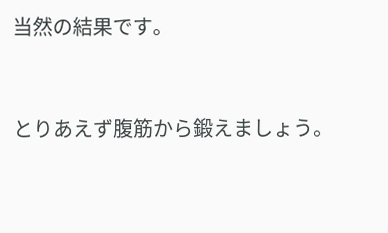当然の結果です。


とりあえず腹筋から鍛えましょう。